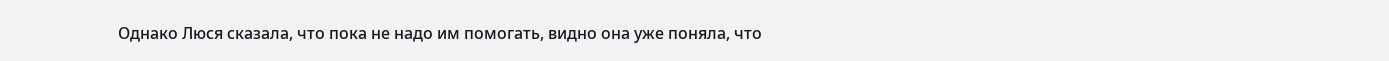Однако Люся сказала, что пока не надо им помогать, видно она уже поняла, что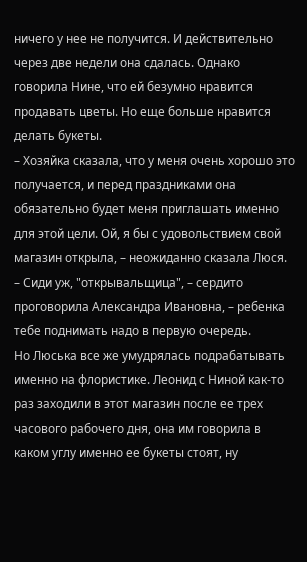ничего у нее не получится. И действительно через две недели она сдалась. Однако говорила Нине, что ей безумно нравится продавать цветы. Но еще больше нравится делать букеты.
– Хозяйка сказала, что у меня очень хорошо это получается, и перед праздниками она обязательно будет меня приглашать именно для этой цели. Ой, я бы с удовольствием свой магазин открыла, – неожиданно сказала Люся.
– Сиди уж, "открывальщица", – сердито проговорила Александра Ивановна, – ребенка тебе поднимать надо в первую очередь.
Но Люська все же умудрялась подрабатывать именно на флористике. Леонид с Ниной как-то раз заходили в этот магазин после ее трех часового рабочего дня, она им говорила в каком углу именно ее букеты стоят, ну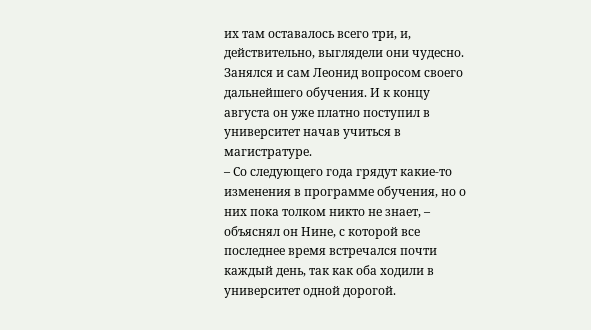их там оставалось всего три, и, действительно, выглядели они чудесно.
Занялся и сам Леонид вопросом своего дальнейшего обучения. И к концу августа он уже платно поступил в университет начав учиться в магистратуре.
– Со следующего года грядут какие-то изменения в программе обучения, но о них пока толком никто не знает, – объяснял он Нине, с которой все последнее время встречался почти каждый день, так как оба ходили в университет одной дорогой.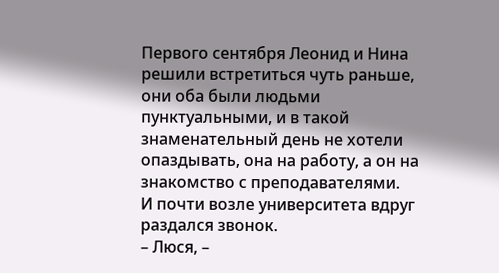Первого сентября Леонид и Нина решили встретиться чуть раньше, они оба были людьми пунктуальными, и в такой знаменательный день не хотели опаздывать, она на работу, а он на знакомство с преподавателями.
И почти возле университета вдруг раздался звонок.
– Люся, –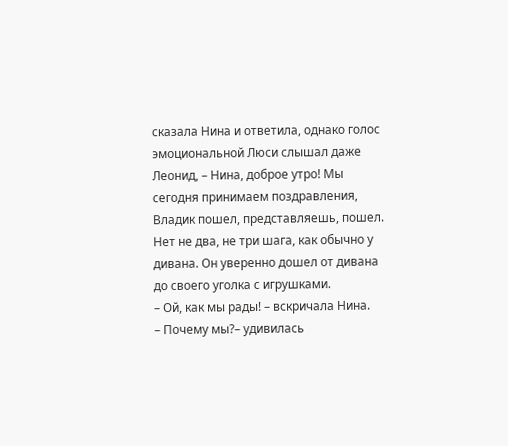сказала Нина и ответила, однако голос эмоциональной Люси слышал даже Леонид, – Нина, доброе утро! Мы сегодня принимаем поздравления, Владик пошел, представляешь, пошел. Нет не два, не три шага, как обычно у дивана. Он уверенно дошел от дивана до своего уголка с игрушками.
– Ой, как мы рады! – вскричала Нина.
– Почему мы?– удивилась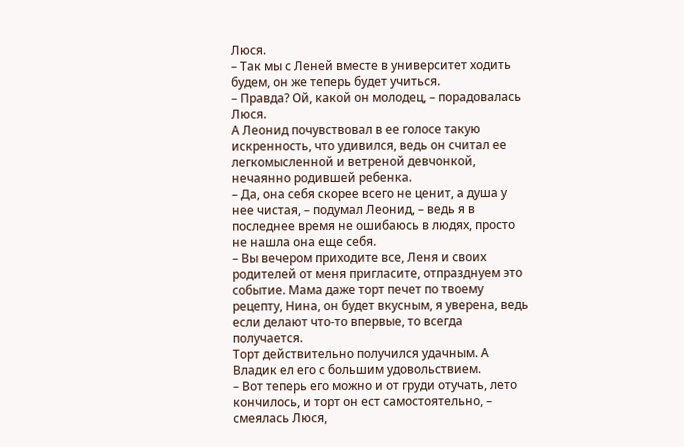Люся.
– Так мы с Леней вместе в университет ходить будем, он же теперь будет учиться.
– Правда? Ой, какой он молодец, – порадовалась Люся.
А Леонид почувствовал в ее голосе такую искренность, что удивился, ведь он считал ее легкомысленной и ветреной девчонкой, нечаянно родившей ребенка.
– Да, она себя скорее всего не ценит, а душа у нее чистая, – подумал Леонид, – ведь я в последнее время не ошибаюсь в людях, просто не нашла она еще себя.
– Вы вечером приходите все, Леня и своих родителей от меня пригласите, отпразднуем это событие. Мама даже торт печет по твоему рецепту, Нина, он будет вкусным, я уверена, ведь если делают что-то впервые, то всегда получается.
Торт действительно получился удачным. А Владик ел его с большим удовольствием.
– Вот теперь его можно и от груди отучать, лето кончилось, и торт он ест самостоятельно, – смеялась Люся,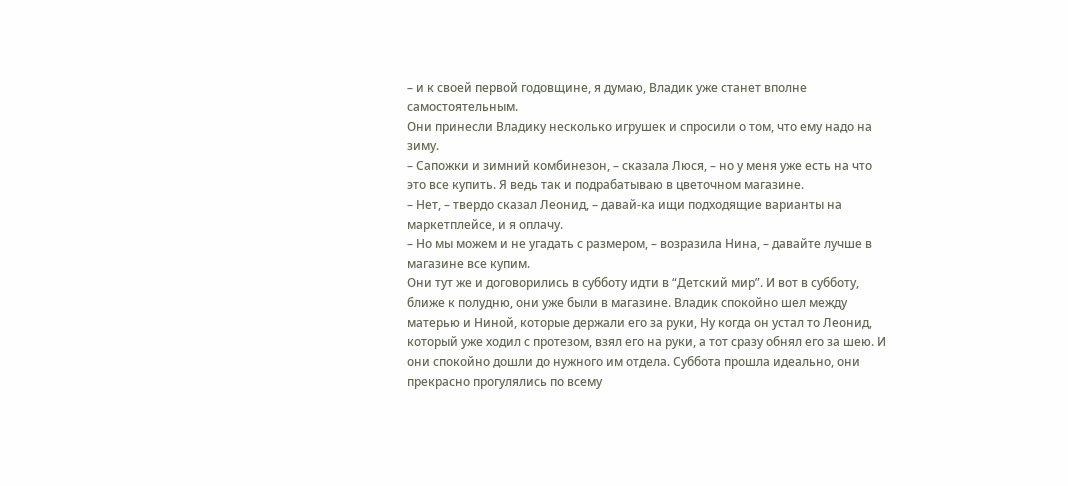– и к своей первой годовщине, я думаю, Владик уже станет вполне самостоятельным.
Они принесли Владику несколько игрушек и спросили о том, что ему надо на зиму.
– Сапожки и зимний комбинезон, – сказала Люся, – но у меня уже есть на что это все купить. Я ведь так и подрабатываю в цветочном магазине.
– Нет, – твердо сказал Леонид, – давай-ка ищи подходящие варианты на маркетплейсе, и я оплачу.
– Но мы можем и не угадать с размером, – возразила Нина, – давайте лучше в магазине все купим.
Они тут же и договорились в субботу идти в “Детский мир”. И вот в субботу, ближе к полудню, они уже были в магазине. Владик спокойно шел между матерью и Ниной, которые держали его за руки, Ну когда он устал то Леонид, который уже ходил с протезом, взял его на руки, а тот сразу обнял его за шею. И они спокойно дошли до нужного им отдела. Суббота прошла идеально, они прекрасно прогулялись по всему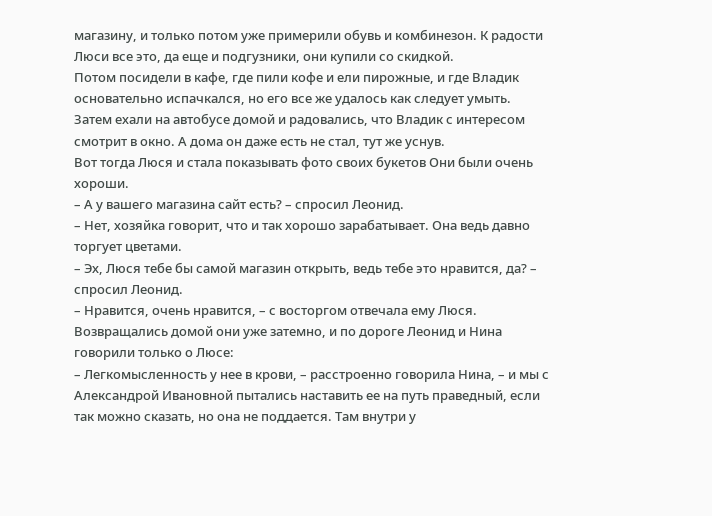магазину, и только потом уже примерили обувь и комбинезон. К радости Люси все это, да еще и подгузники, они купили со скидкой.
Потом посидели в кафе, где пили кофе и ели пирожные, и где Владик основательно испачкался, но его все же удалось как следует умыть. Затем ехали на автобусе домой и радовались, что Владик с интересом смотрит в окно. А дома он даже есть не стал, тут же уснув.
Вот тогда Люся и стала показывать фото своих букетов Они были очень хороши.
– А у вашего магазина сайт есть? – спросил Леонид.
– Нет, хозяйка говорит, что и так хорошо зарабатывает. Она ведь давно торгует цветами.
– Эх, Люся тебе бы самой магазин открыть, ведь тебе это нравится, да? – спросил Леонид.
– Нравится, очень нравится, – с восторгом отвечала ему Люся.
Возвращались домой они уже затемно, и по дороге Леонид и Нина говорили только о Люсе:
– Легкомысленность у нее в крови, – расстроенно говорила Нина, – и мы с Александрой Ивановной пытались наставить ее на путь праведный, если так можно сказать, но она не поддается. Там внутри у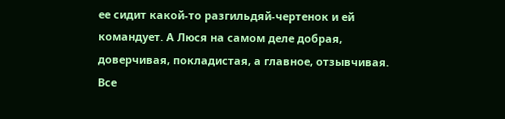ее сидит какой-то разгильдяй-чертенок и ей командует. А Люся на самом деле добрая, доверчивая, покладистая, а главное, отзывчивая. Все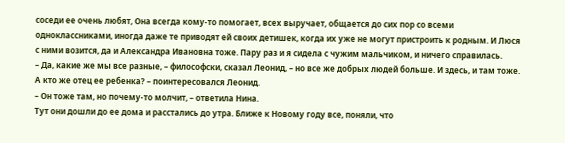соседи ее очень любят, Она всегда кому-то помогает, всех выручает, общается до сих пор со всеми одноклассниками, иногда даже те приводят ей своих детишек, когда их уже не могут пристроить к родным. И Люся с ними возится, да и Александра Ивановна тоже. Пару раз и я сидела с чужим мальчиком, и ничего справилась.
– Да, какие же мы все разные, – философски, сказал Леонид, – но все же добрых людей больше. И здесь, и там тоже. А кто же отец ее ребенка? – поинтересовался Леонид.
– Он тоже там, но почему-то молчит, – ответила Нина.
Тут они дошли до ее дома и расстались до утра. Ближе к Новому году все, поняли, что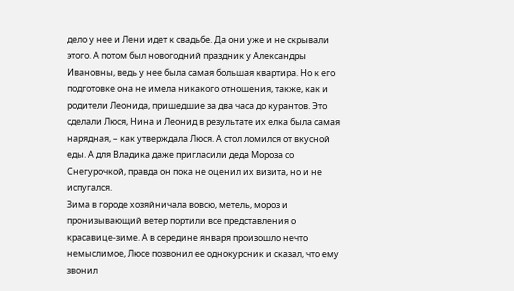дело у нее и Лени идет к свадьбе. Да они уже и не скрывали этого. А потом был новогодний праздник у Александры Ивановны, ведь у нее была самая большая квартира. Но к его подготовке она не имела никакого отношения, также, как и родители Леонида, пришедшие за два часа до курантов. Это сделали Люся, Нина и Леонид в результате их елка была самая нарядная, – как утверждала Люся. А стол ломился от вкусной еды. А для Владика даже пригласили деда Мороза со Снегурочкой, правда он пока не оценил их визита, но и не испугался.
Зима в городе хозяйничала вовсю, метель, мороз и пронизывающий ветер портили все представления о красавице-зиме. А в середине января произошло нечто немыслимое, Люсе позвонил ее однокурсник и сказал, что ему звонил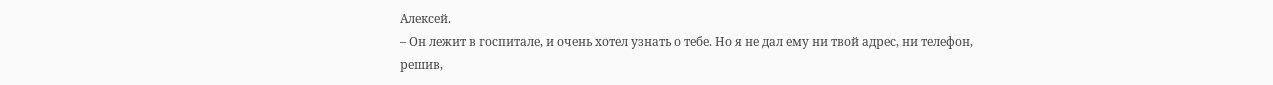Алексей.
– Он лежит в госпитале, и очень хотел узнать о тебе. Но я не дал ему ни твой адрес, ни телефон, решив,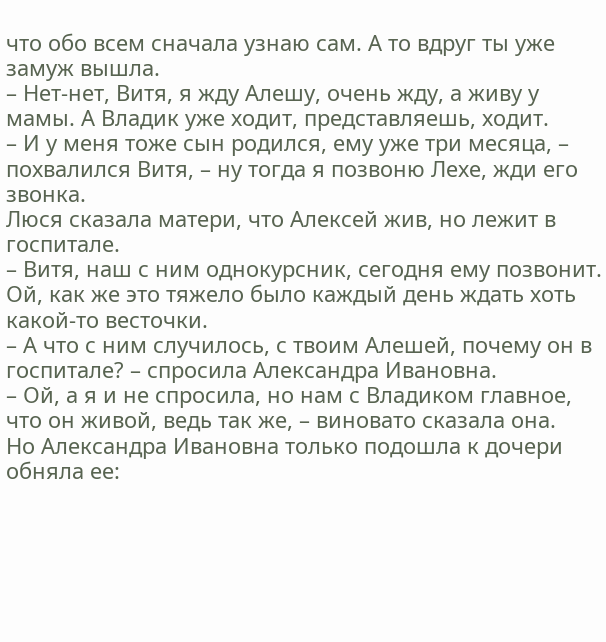что обо всем сначала узнаю сам. А то вдруг ты уже замуж вышла.
– Нет-нет, Витя, я жду Алешу, очень жду, а живу у мамы. А Владик уже ходит, представляешь, ходит.
– И у меня тоже сын родился, ему уже три месяца, – похвалился Витя, – ну тогда я позвоню Лехе, жди его звонка.
Люся сказала матери, что Алексей жив, но лежит в госпитале.
– Витя, наш с ним однокурсник, сегодня ему позвонит. Ой, как же это тяжело было каждый день ждать хоть какой-то весточки.
– А что с ним случилось, с твоим Алешей, почему он в госпитале? – спросила Александра Ивановна.
– Ой, а я и не спросила, но нам с Владиком главное, что он живой, ведь так же, – виновато сказала она.
Но Александра Ивановна только подошла к дочери обняла ее: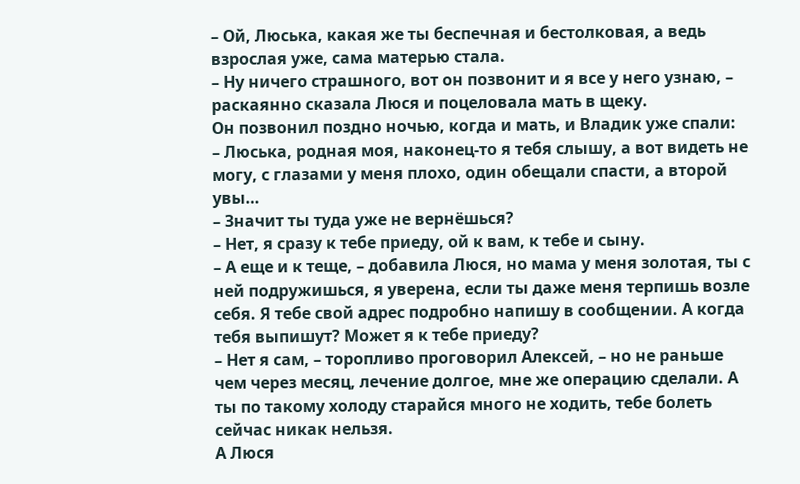– Ой, Люська, какая же ты беспечная и бестолковая, а ведь взрослая уже, сама матерью стала.
– Ну ничего страшного, вот он позвонит и я все у него узнаю, – раскаянно сказала Люся и поцеловала мать в щеку.
Он позвонил поздно ночью, когда и мать, и Владик уже спали:
– Люська, родная моя, наконец-то я тебя слышу, а вот видеть не могу, с глазами у меня плохо, один обещали спасти, а второй увы…
– Значит ты туда уже не вернёшься?
– Нет, я сразу к тебе приеду, ой к вам, к тебе и сыну.
– А еще и к теще, – добавила Люся, но мама у меня золотая, ты с ней подружишься, я уверена, если ты даже меня терпишь возле себя. Я тебе свой адрес подробно напишу в сообщении. А когда тебя выпишут? Может я к тебе приеду?
– Нет я сам, – торопливо проговорил Алексей, – но не раньше чем через месяц, лечение долгое, мне же операцию сделали. А ты по такому холоду старайся много не ходить, тебе болеть сейчас никак нельзя.
А Люся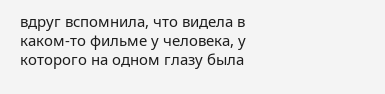вдруг вспомнила, что видела в каком-то фильме у человека, у которого на одном глазу была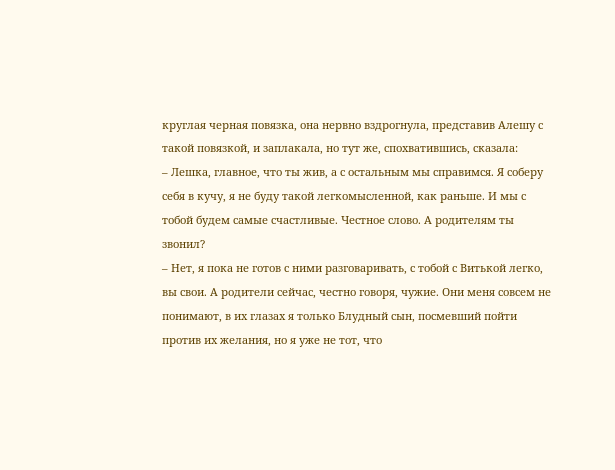круглая черная повязка, она нервно вздрогнула, представив Алешу с такой повязкой, и заплакала, но тут же, спохватившись, сказала:
– Лешка, главное, что ты жив, а с остальным мы справимся. Я соберу себя в кучу, я не буду такой легкомысленной, как раньше. И мы с тобой будем самые счастливые. Честное слово. А родителям ты звонил?
– Нет, я пока не готов с ними разговаривать, с тобой с Витькой легко, вы свои. А родители сейчас, честно говоря, чужие. Они меня совсем не понимают, в их глазах я только Блудный сын, посмевший пойти против их желания, но я уже не тот, что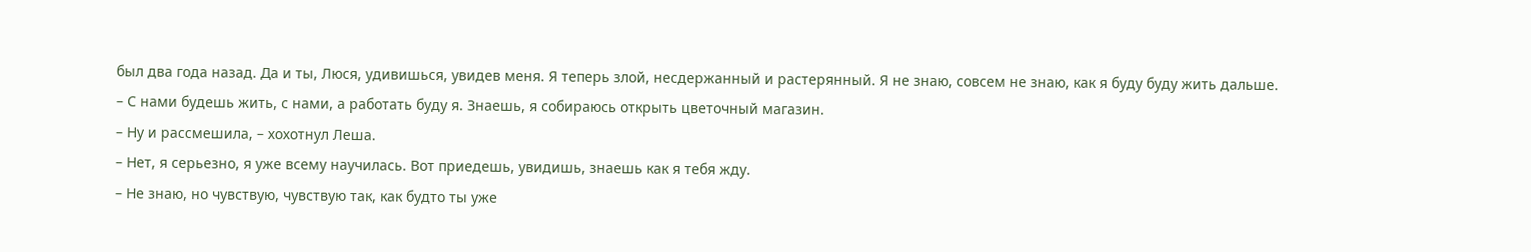был два года назад. Да и ты, Люся, удивишься, увидев меня. Я теперь злой, несдержанный и растерянный. Я не знаю, совсем не знаю, как я буду буду жить дальше.
– С нами будешь жить, с нами, а работать буду я. Знаешь, я собираюсь открыть цветочный магазин.
– Ну и рассмешила, – хохотнул Леша.
– Нет, я серьезно, я уже всему научилась. Вот приедешь, увидишь, знаешь как я тебя жду.
– Не знаю, но чувствую, чувствую так, как будто ты уже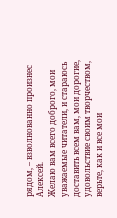рядом, – взволнованно произнес Алексей.
Желаю вам всего доброго, мои уважаемые читатели, и стараюсь доставить всем вам, мои дорогие, удовольствие своим творчеством, верьте, как и все мои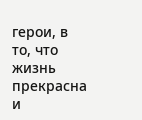герои, в то, что жизнь прекрасна и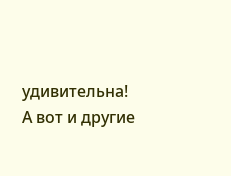удивительна!
А вот и другие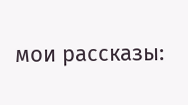мои рассказы: